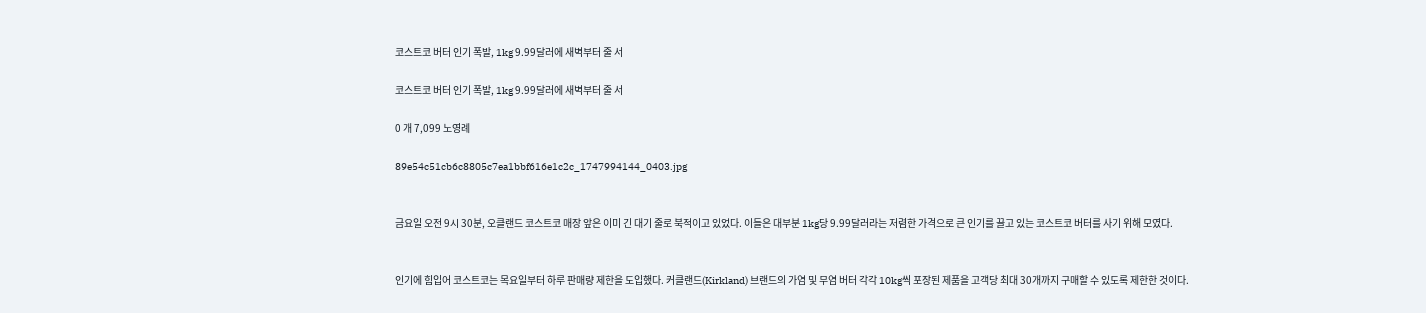코스트코 버터 인기 폭발, 1kg 9.99달러에 새벽부터 줄 서

코스트코 버터 인기 폭발, 1kg 9.99달러에 새벽부터 줄 서

0 개 7,099 노영례

89e54c51cb6c8805c7ea1bbf616e1c2c_1747994144_0403.jpg


금요일 오전 9시 30분, 오클랜드 코스트코 매장 앞은 이미 긴 대기 줄로 북적이고 있었다. 이들은 대부분 1kg당 9.99달러라는 저렴한 가격으로 큰 인기를 끌고 있는 코스트코 버터를 사기 위해 모였다.


인기에 힘입어 코스트코는 목요일부터 하루 판매량 제한을 도입했다. 커클랜드(Kirkland) 브랜드의 가염 및 무염 버터 각각 10kg씩 포장된 제품을 고객당 최대 30개까지 구매할 수 있도록 제한한 것이다.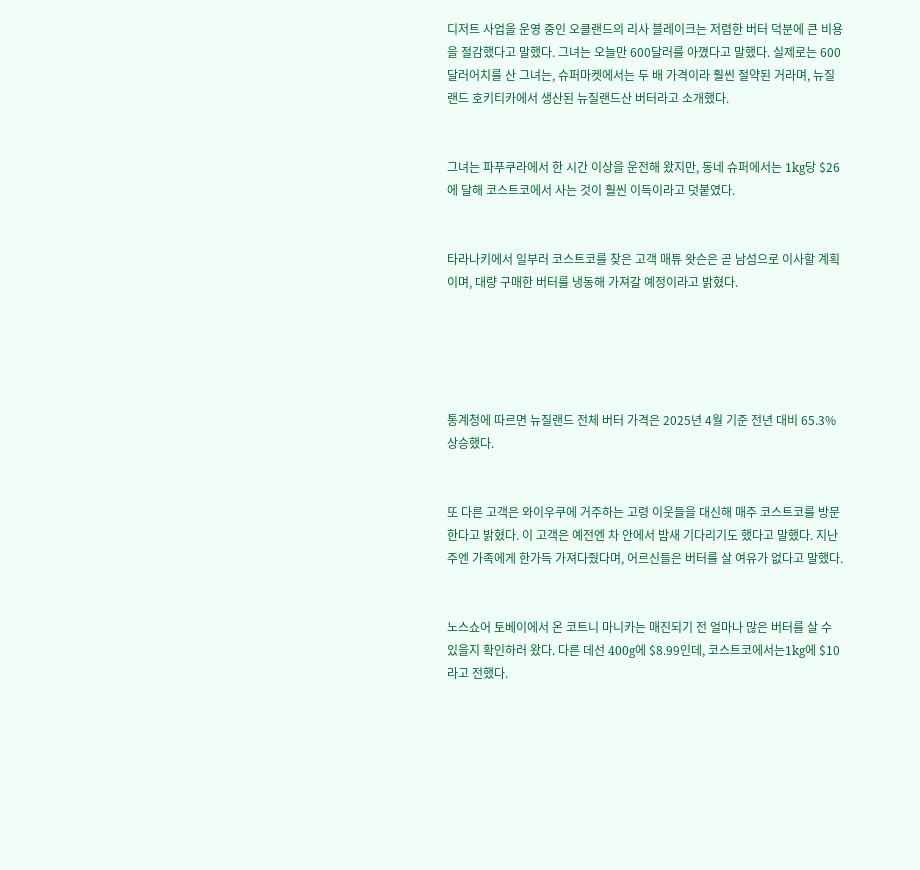디저트 사업을 운영 중인 오클랜드의 리사 블레이크는 저렴한 버터 덕분에 큰 비용을 절감했다고 말했다. 그녀는 오늘만 600달러를 아꼈다고 말했다. 실제로는 600달러어치를 산 그녀는, 슈퍼마켓에서는 두 배 가격이라 훨씬 절약된 거라며, 뉴질랜드 호키티카에서 생산된 뉴질랜드산 버터라고 소개했다.


그녀는 파푸쿠라에서 한 시간 이상을 운전해 왔지만, 동네 슈퍼에서는 1kg당 $26에 달해 코스트코에서 사는 것이 훨씬 이득이라고 덧붙였다.


타라나키에서 일부러 코스트코를 찾은 고객 매튜 왓슨은 곧 남섬으로 이사할 계획이며, 대량 구매한 버터를 냉동해 가져갈 예정이라고 밝혔다.





통계청에 따르면 뉴질랜드 전체 버터 가격은 2025년 4월 기준 전년 대비 65.3% 상승했다.


또 다른 고객은 와이우쿠에 거주하는 고령 이웃들을 대신해 매주 코스트코를 방문한다고 밝혔다. 이 고객은 예전엔 차 안에서 밤새 기다리기도 했다고 말했다. 지난주엔 가족에게 한가득 가져다줬다며, 어르신들은 버터를 살 여유가 없다고 말했다.


노스쇼어 토베이에서 온 코트니 마니카는 매진되기 전 얼마나 많은 버터를 살 수 있을지 확인하러 왔다. 다른 데선 400g에 $8.99인데, 코스트코에서는1kg에 $10라고 전했다.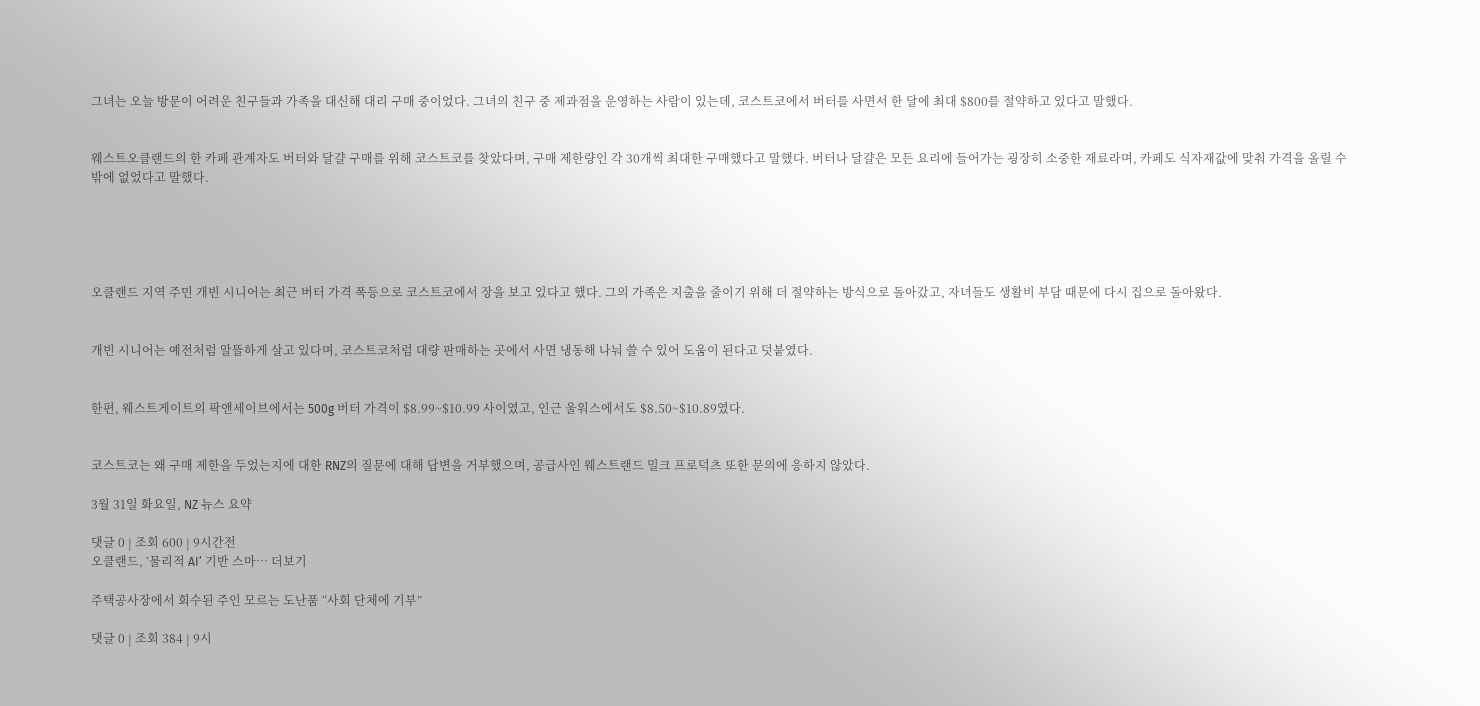그녀는 오늘 방문이 어려운 친구들과 가족을 대신해 대리 구매 중이었다. 그녀의 친구 중 제과점을 운영하는 사람이 있는데, 코스트코에서 버터를 사면서 한 달에 최대 $800를 절약하고 있다고 말했다.


웨스트오클랜드의 한 카페 관계자도 버터와 달걀 구매를 위해 코스트코를 찾았다며, 구매 제한량인 각 30개씩 최대한 구매했다고 말했다. 버터나 달걀은 모든 요리에 들어가는 굉장히 소중한 재료라며, 카페도 식자재값에 맞춰 가격을 올릴 수밖에 없었다고 말했다.





오클랜드 지역 주민 개빈 시니어는 최근 버터 가격 폭등으로 코스트코에서 장을 보고 있다고 했다. 그의 가족은 지출을 줄이기 위해 더 절약하는 방식으로 돌아갔고, 자녀들도 생활비 부담 때문에 다시 집으로 돌아왔다.


개빈 시니어는 예전처럼 알뜰하게 살고 있다며, 코스트코처럼 대량 판매하는 곳에서 사면 냉동해 나눠 쓸 수 있어 도움이 된다고 덧붙였다.


한편, 웨스트게이트의 팍앤세이브에서는 500g 버터 가격이 $8.99~$10.99 사이였고, 인근 울워스에서도 $8.50~$10.89였다.


코스트코는 왜 구매 제한을 두었는지에 대한 RNZ의 질문에 대해 답변을 거부했으며, 공급사인 웨스트랜드 밀크 프로덕츠 또한 문의에 응하지 않았다.

3월 31일 화요일, NZ 뉴스 요약

댓글 0 | 조회 600 | 9시간전
오클랜드, ‘물리적 AI’ 기반 스마… 더보기

주택공사장에서 회수된 주인 모르는 도난품 “사회 단체에 기부”

댓글 0 | 조회 384 | 9시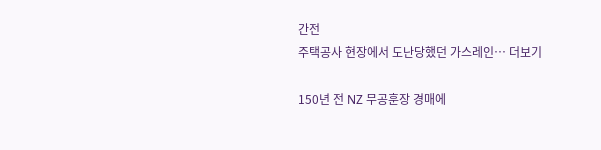간전
주택공사 현장에서 도난당했던 가스레인… 더보기

150년 전 NZ 무공훈장 경매에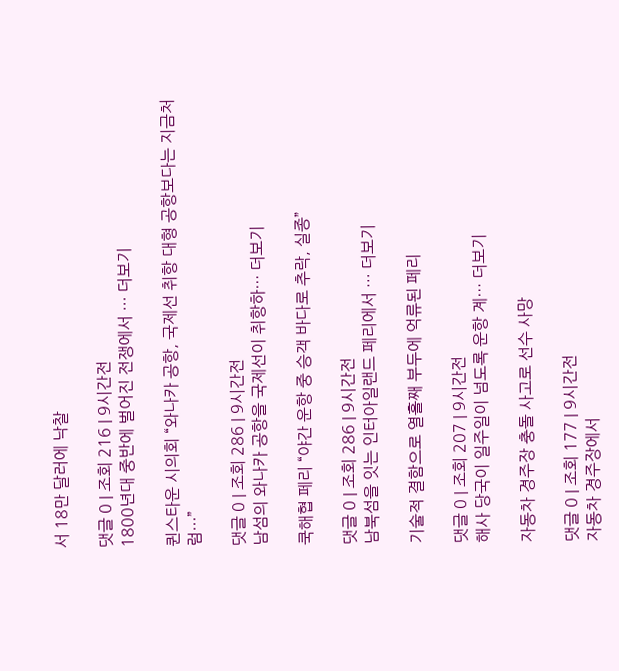서 18만 달러에 낙찰

댓글 0 | 조회 216 | 9시간전
1800년대 중반에 벌어진 전쟁에서 … 더보기

퀸스타운 시의회 “와나카 공항, 국제선 취항 대형 공항보다는 지금처럼…”

댓글 0 | 조회 286 | 9시간전
남섬의 와나카 공항을 국제선이 취항하… 더보기

쿡해협 페리 “야간 운항 중 승객 바다로 추락, 실종”

댓글 0 | 조회 286 | 9시간전
남북섬을 잇는 인터아일랜드 페리에서 … 더보기

기술적 결함으로 열흘째 부두에 억류된 페리

댓글 0 | 조회 207 | 9시간전
해사 당국이 일주일이 넘도록 운항 계… 더보기

자동차 경주장 충돌 사고로 선수 사망

댓글 0 | 조회 177 | 9시간전
자동차 경주장에서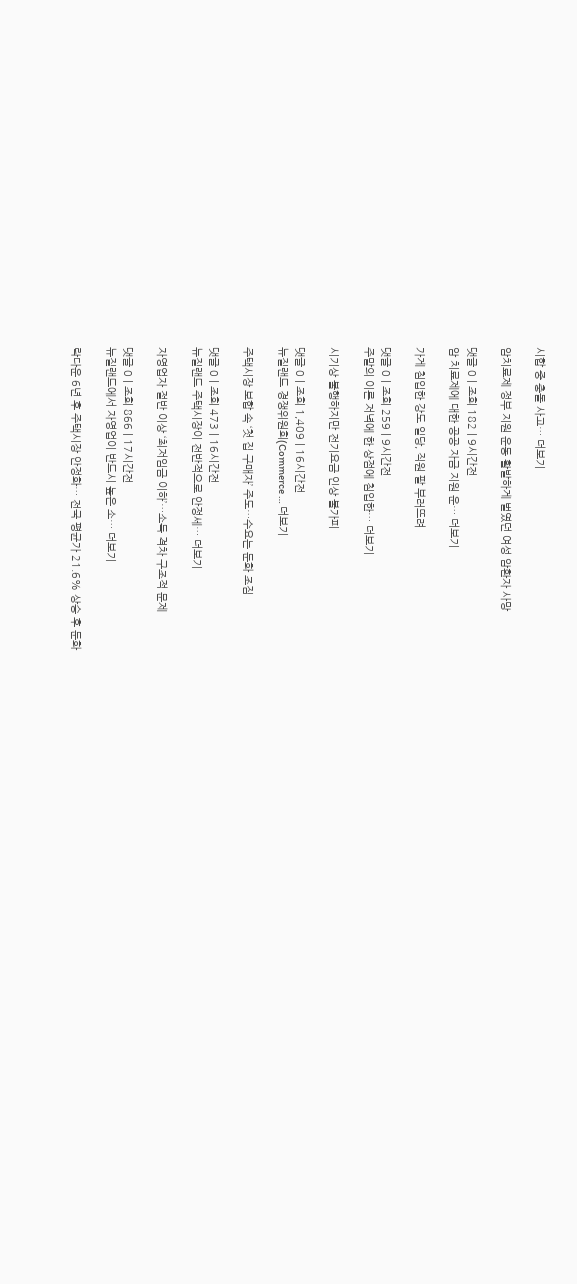시합 중 충돌 사고… 더보기

암치료제 정부 지원 운동 활발하게 벌였던 여성 암환자 사망

댓글 0 | 조회 182 | 9시간전
암 치료제에 대한 공공 자금 지원 운… 더보기

가게 침입한 강도 일당, 직원 팔 부러뜨려

댓글 0 | 조회 259 | 9시간전
주말의 이른 저녁에 한 상점에 침입한… 더보기

시기상 불행하지만 전기요금 인상 불가피

댓글 0 | 조회 1,409 | 16시간전
뉴질랜드 경쟁위원회(Commerce … 더보기

주택시장 보합 속 ‘첫 집 구매자’ 주도…수요는 둔화 조짐

댓글 0 | 조회 473 | 16시간전
뉴질랜드 주택시장이 전반적으로 안정세… 더보기

자영업자 절반 이상 ‘최저임금 이하’…소득 격차 구조적 문제

댓글 0 | 조회 866 | 17시간전
뉴질랜드에서 자영업이 반드시 높은 소… 더보기

락다운 6년 후 주택시장 안정화… 전국 평균가 21.6% 상승 후 둔화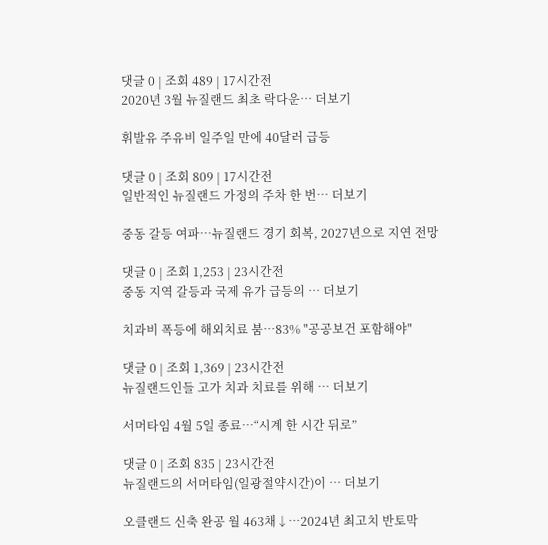댓글 0 | 조회 489 | 17시간전
2020년 3월 뉴질랜드 최초 락다운… 더보기

휘발유 주유비 일주일 만에 40달러 급등

댓글 0 | 조회 809 | 17시간전
일반적인 뉴질랜드 가정의 주차 한 번… 더보기

중동 갈등 여파…뉴질랜드 경기 회복, 2027년으로 지연 전망

댓글 0 | 조회 1,253 | 23시간전
중동 지역 갈등과 국제 유가 급등의 … 더보기

치과비 폭등에 해외치료 붐…83% "공공보건 포함해야"

댓글 0 | 조회 1,369 | 23시간전
뉴질랜드인들 고가 치과 치료를 위해 … 더보기

서머타임 4월 5일 종료…“시계 한 시간 뒤로”

댓글 0 | 조회 835 | 23시간전
뉴질랜드의 서머타임(일광절약시간)이 … 더보기

오클랜드 신축 완공 월 463채↓…2024년 최고치 반토막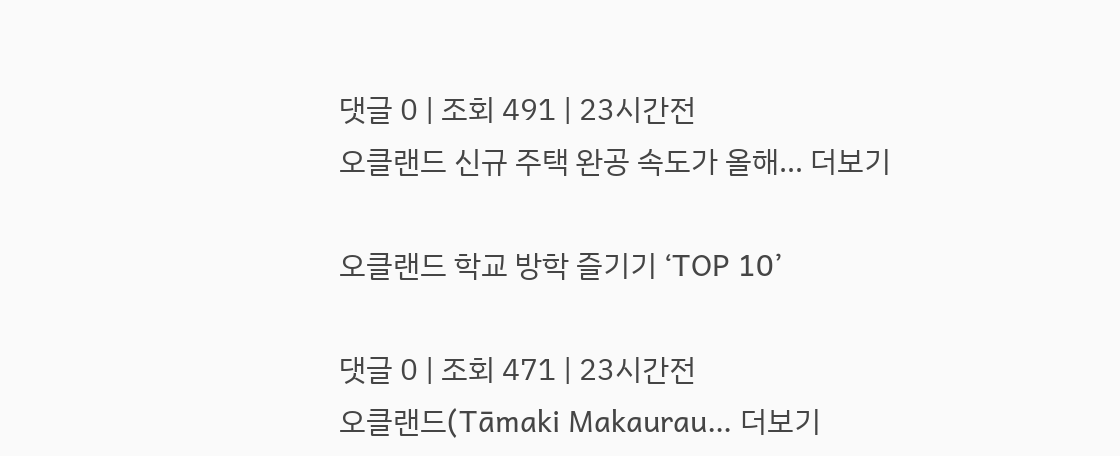댓글 0 | 조회 491 | 23시간전
오클랜드 신규 주택 완공 속도가 올해… 더보기

오클랜드 학교 방학 즐기기 ‘TOP 10’

댓글 0 | 조회 471 | 23시간전
오클랜드(Tāmaki Makaurau… 더보기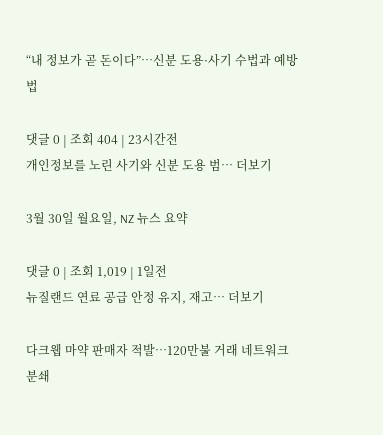“내 정보가 곧 돈이다”…신분 도용·사기 수법과 예방법

댓글 0 | 조회 404 | 23시간전
개인정보를 노린 사기와 신분 도용 범… 더보기

3월 30일 월요일, NZ 뉴스 요약

댓글 0 | 조회 1,019 | 1일전
뉴질랜드 연료 공급 안정 유지, 재고… 더보기

다크웹 마약 판매자 적발…120만불 거래 네트워크 분쇄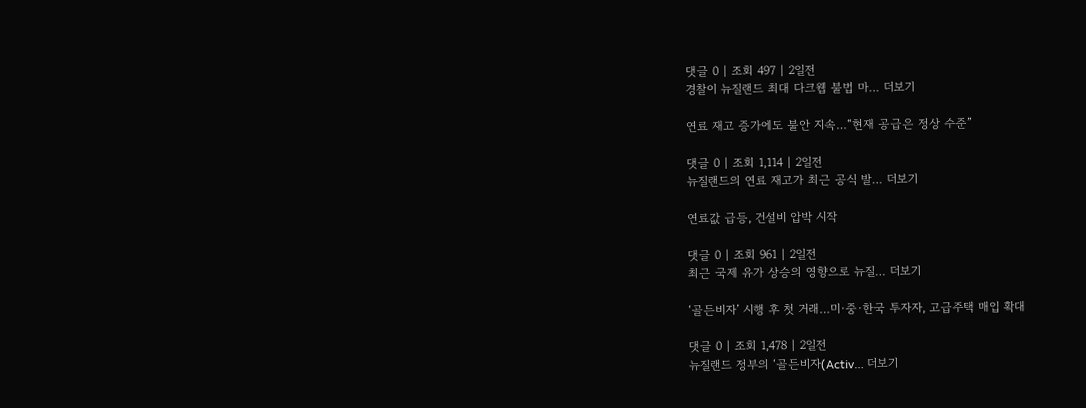댓글 0 | 조회 497 | 2일전
경찰이 뉴질랜드 최대 다크웹 불법 마… 더보기

연료 재고 증가에도 불안 지속…“현재 공급은 정상 수준”

댓글 0 | 조회 1,114 | 2일전
뉴질랜드의 연료 재고가 최근 공식 발… 더보기

연료값 급등, 건설비 압박 시작

댓글 0 | 조회 961 | 2일전
최근 국제 유가 상승의 영향으로 뉴질… 더보기

‘골든비자’ 시행 후 첫 거래…미·중·한국 투자자, 고급주택 매입 확대

댓글 0 | 조회 1,478 | 2일전
뉴질랜드 정부의 ‘골든비자(Activ… 더보기